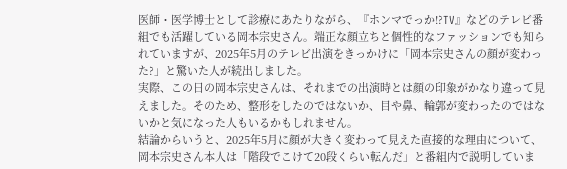医師・医学博士として診療にあたりながら、『ホンマでっか!?TV』などのテレビ番組でも活躍している岡本宗史さん。端正な顔立ちと個性的なファッションでも知られていますが、2025年5月のテレビ出演をきっかけに「岡本宗史さんの顔が変わった?」と驚いた人が続出しました。
実際、この日の岡本宗史さんは、それまでの出演時とは顔の印象がかなり違って見えました。そのため、整形をしたのではないか、目や鼻、輪郭が変わったのではないかと気になった人もいるかもしれません。
結論からいうと、2025年5月に顔が大きく変わって見えた直接的な理由について、岡本宗史さん本人は「階段でこけて20段くらい転んだ」と番組内で説明していま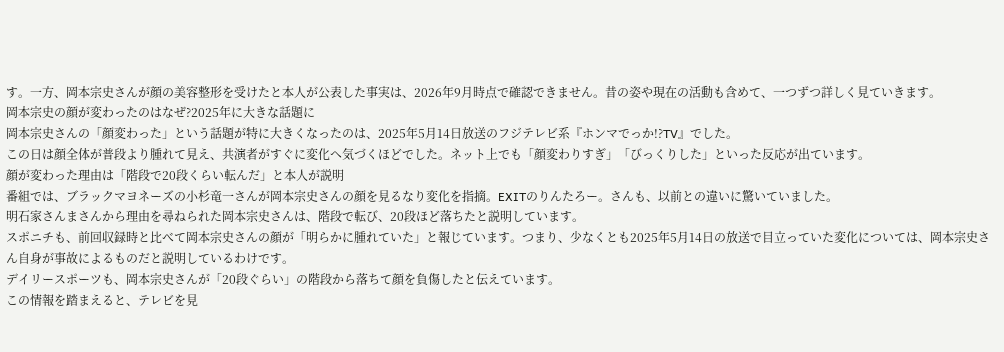す。一方、岡本宗史さんが顔の美容整形を受けたと本人が公表した事実は、2026年9月時点で確認できません。昔の姿や現在の活動も含めて、一つずつ詳しく見ていきます。
岡本宗史の顔が変わったのはなぜ?2025年に大きな話題に
岡本宗史さんの「顔変わった」という話題が特に大きくなったのは、2025年5月14日放送のフジテレビ系『ホンマでっか!?TV』でした。
この日は顔全体が普段より腫れて見え、共演者がすぐに変化へ気づくほどでした。ネット上でも「顔変わりすぎ」「びっくりした」といった反応が出ています。
顔が変わった理由は「階段で20段くらい転んだ」と本人が説明
番組では、ブラックマヨネーズの小杉竜一さんが岡本宗史さんの顔を見るなり変化を指摘。EXITのりんたろー。さんも、以前との違いに驚いていました。
明石家さんまさんから理由を尋ねられた岡本宗史さんは、階段で転び、20段ほど落ちたと説明しています。
スポニチも、前回収録時と比べて岡本宗史さんの顔が「明らかに腫れていた」と報じています。つまり、少なくとも2025年5月14日の放送で目立っていた変化については、岡本宗史さん自身が事故によるものだと説明しているわけです。
デイリースポーツも、岡本宗史さんが「20段ぐらい」の階段から落ちて顔を負傷したと伝えています。
この情報を踏まえると、テレビを見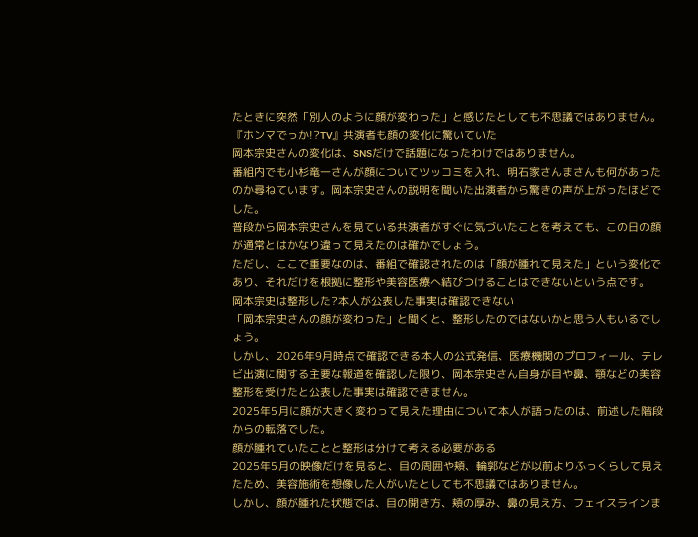たときに突然「別人のように顔が変わった」と感じたとしても不思議ではありません。
『ホンマでっか!?TV』共演者も顔の変化に驚いていた
岡本宗史さんの変化は、SNSだけで話題になったわけではありません。
番組内でも小杉竜一さんが顔についてツッコミを入れ、明石家さんまさんも何があったのか尋ねています。岡本宗史さんの説明を聞いた出演者から驚きの声が上がったほどでした。
普段から岡本宗史さんを見ている共演者がすぐに気づいたことを考えても、この日の顔が通常とはかなり違って見えたのは確かでしょう。
ただし、ここで重要なのは、番組で確認されたのは「顔が腫れて見えた」という変化であり、それだけを根拠に整形や美容医療へ結びつけることはできないという点です。
岡本宗史は整形した?本人が公表した事実は確認できない
「岡本宗史さんの顔が変わった」と聞くと、整形したのではないかと思う人もいるでしょう。
しかし、2026年9月時点で確認できる本人の公式発信、医療機関のプロフィール、テレビ出演に関する主要な報道を確認した限り、岡本宗史さん自身が目や鼻、顎などの美容整形を受けたと公表した事実は確認できません。
2025年5月に顔が大きく変わって見えた理由について本人が語ったのは、前述した階段からの転落でした。
顔が腫れていたことと整形は分けて考える必要がある
2025年5月の映像だけを見ると、目の周囲や頬、輪郭などが以前よりふっくらして見えたため、美容施術を想像した人がいたとしても不思議ではありません。
しかし、顔が腫れた状態では、目の開き方、頬の厚み、鼻の見え方、フェイスラインま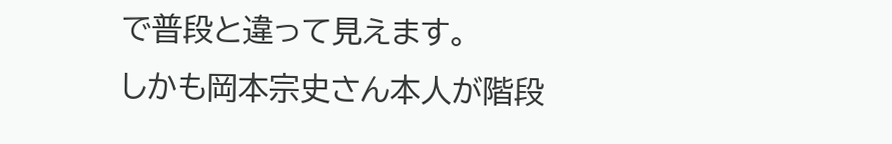で普段と違って見えます。
しかも岡本宗史さん本人が階段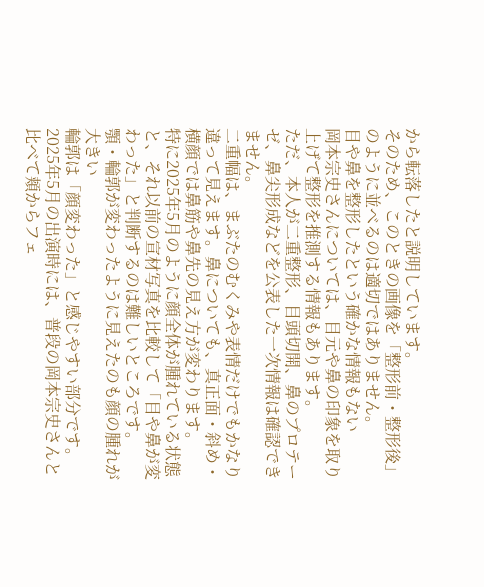から転落したと説明しています。
そのため、このときの画像を「整形前・整形後」のように並べるのは適切ではありません。
目や鼻を整形したという確かな情報もない
岡本宗史さんについては、目元や鼻の印象を取り上げて整形を推測する情報もあります。
ただ、本人が二重整形、目頭切開、鼻のプロテーゼ、鼻尖形成などを公表した一次情報は確認できません。
二重幅は、まぶたのむくみや表情だけでもかなり違って見えます。鼻についても、真正面・斜め・横顔では鼻筋や鼻先の見え方が変わります。
特に2025年5月のように顔全体が腫れている状態と、それ以前の宣材写真を比較して「目や鼻が変わった」と判断するのは難しいところです。
顎・輪郭が変わったように見えたのも顔の腫れが大きい
輪郭は「顔変わった」と感じやすい部分です。
2025年5月の出演時には、普段の岡本宗史さんと比べて頬からフェ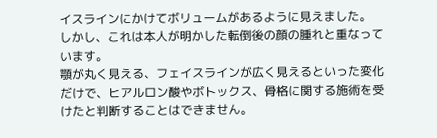イスラインにかけてボリュームがあるように見えました。
しかし、これは本人が明かした転倒後の顔の腫れと重なっています。
顎が丸く見える、フェイスラインが広く見えるといった変化だけで、ヒアルロン酸やボトックス、骨格に関する施術を受けたと判断することはできません。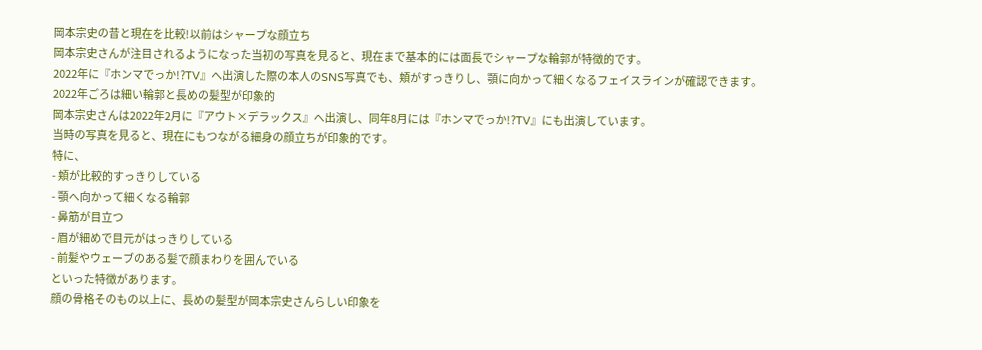岡本宗史の昔と現在を比較!以前はシャープな顔立ち
岡本宗史さんが注目されるようになった当初の写真を見ると、現在まで基本的には面長でシャープな輪郭が特徴的です。
2022年に『ホンマでっか!?TV』へ出演した際の本人のSNS写真でも、頬がすっきりし、顎に向かって細くなるフェイスラインが確認できます。
2022年ごろは細い輪郭と長めの髪型が印象的
岡本宗史さんは2022年2月に『アウト×デラックス』へ出演し、同年8月には『ホンマでっか!?TV』にも出演しています。
当時の写真を見ると、現在にもつながる細身の顔立ちが印象的です。
特に、
- 頬が比較的すっきりしている
- 顎へ向かって細くなる輪郭
- 鼻筋が目立つ
- 眉が細めで目元がはっきりしている
- 前髪やウェーブのある髪で顔まわりを囲んでいる
といった特徴があります。
顔の骨格そのもの以上に、長めの髪型が岡本宗史さんらしい印象を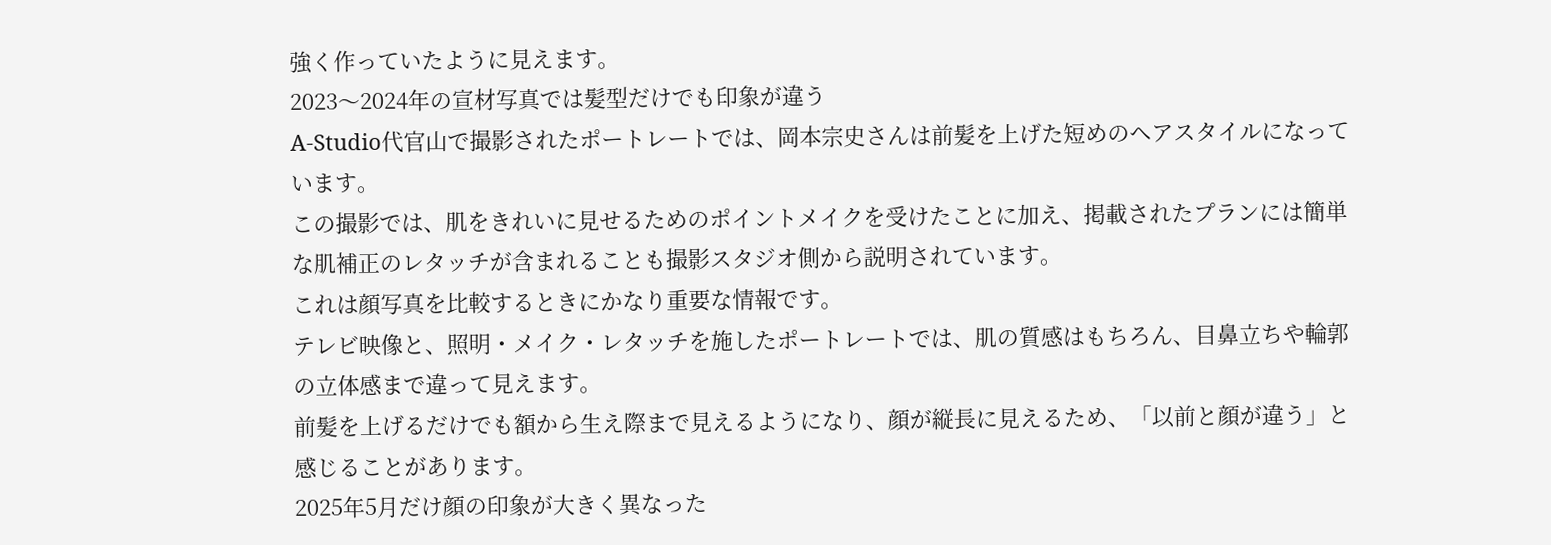強く作っていたように見えます。
2023〜2024年の宣材写真では髪型だけでも印象が違う
A-Studio代官山で撮影されたポートレートでは、岡本宗史さんは前髪を上げた短めのヘアスタイルになっています。
この撮影では、肌をきれいに見せるためのポイントメイクを受けたことに加え、掲載されたプランには簡単な肌補正のレタッチが含まれることも撮影スタジオ側から説明されています。
これは顔写真を比較するときにかなり重要な情報です。
テレビ映像と、照明・メイク・レタッチを施したポートレートでは、肌の質感はもちろん、目鼻立ちや輪郭の立体感まで違って見えます。
前髪を上げるだけでも額から生え際まで見えるようになり、顔が縦長に見えるため、「以前と顔が違う」と感じることがあります。
2025年5月だけ顔の印象が大きく異なった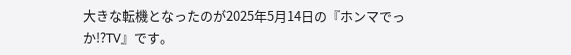大きな転機となったのが2025年5月14日の『ホンマでっか!?TV』です。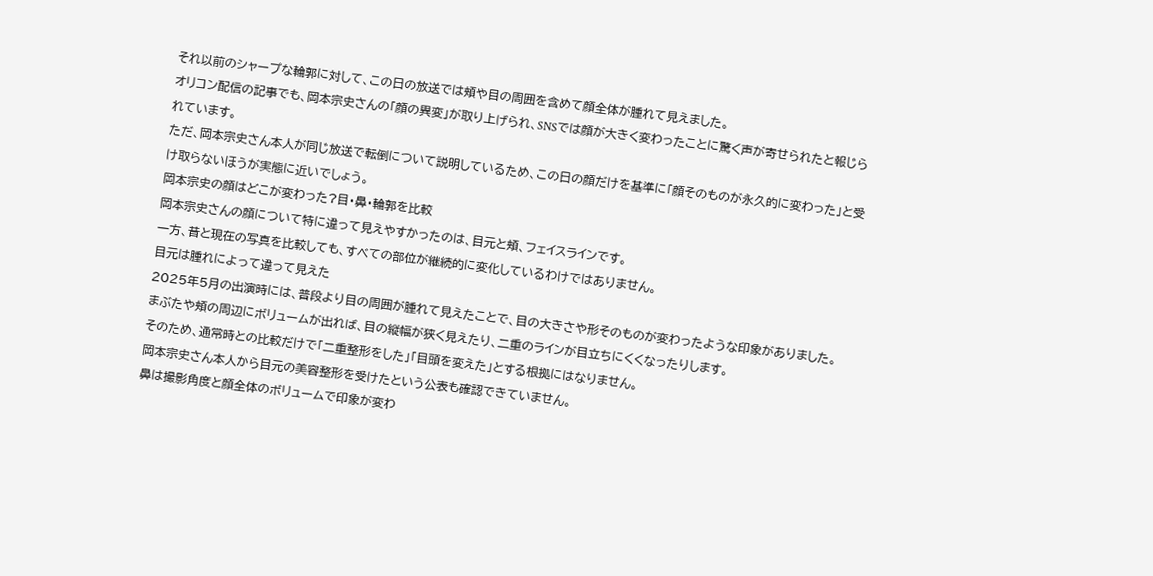それ以前のシャープな輪郭に対して、この日の放送では頬や目の周囲を含めて顔全体が腫れて見えました。
オリコン配信の記事でも、岡本宗史さんの「顔の異変」が取り上げられ、SNSでは顔が大きく変わったことに驚く声が寄せられたと報じられています。
ただ、岡本宗史さん本人が同じ放送で転倒について説明しているため、この日の顔だけを基準に「顔そのものが永久的に変わった」と受け取らないほうが実態に近いでしょう。
岡本宗史の顔はどこが変わった?目・鼻・輪郭を比較
岡本宗史さんの顔について特に違って見えやすかったのは、目元と頬、フェイスラインです。
一方、昔と現在の写真を比較しても、すべての部位が継続的に変化しているわけではありません。
目元は腫れによって違って見えた
2025年5月の出演時には、普段より目の周囲が腫れて見えたことで、目の大きさや形そのものが変わったような印象がありました。
まぶたや頬の周辺にボリュームが出れば、目の縦幅が狭く見えたり、二重のラインが目立ちにくくなったりします。
そのため、通常時との比較だけで「二重整形をした」「目頭を変えた」とする根拠にはなりません。
岡本宗史さん本人から目元の美容整形を受けたという公表も確認できていません。
鼻は撮影角度と顔全体のボリュームで印象が変わ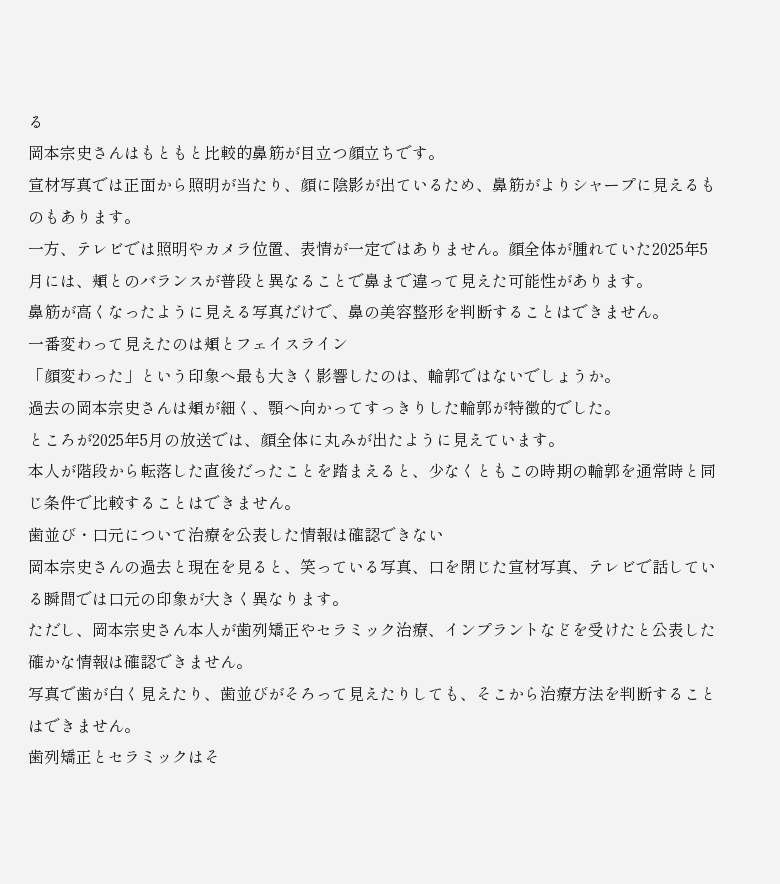る
岡本宗史さんはもともと比較的鼻筋が目立つ顔立ちです。
宣材写真では正面から照明が当たり、顔に陰影が出ているため、鼻筋がよりシャープに見えるものもあります。
一方、テレビでは照明やカメラ位置、表情が一定ではありません。顔全体が腫れていた2025年5月には、頬とのバランスが普段と異なることで鼻まで違って見えた可能性があります。
鼻筋が高くなったように見える写真だけで、鼻の美容整形を判断することはできません。
一番変わって見えたのは頬とフェイスライン
「顔変わった」という印象へ最も大きく影響したのは、輪郭ではないでしょうか。
過去の岡本宗史さんは頬が細く、顎へ向かってすっきりした輪郭が特徴的でした。
ところが2025年5月の放送では、顔全体に丸みが出たように見えています。
本人が階段から転落した直後だったことを踏まえると、少なくともこの時期の輪郭を通常時と同じ条件で比較することはできません。
歯並び・口元について治療を公表した情報は確認できない
岡本宗史さんの過去と現在を見ると、笑っている写真、口を閉じた宣材写真、テレビで話している瞬間では口元の印象が大きく異なります。
ただし、岡本宗史さん本人が歯列矯正やセラミック治療、インプラントなどを受けたと公表した確かな情報は確認できません。
写真で歯が白く見えたり、歯並びがそろって見えたりしても、そこから治療方法を判断することはできません。
歯列矯正とセラミックはそ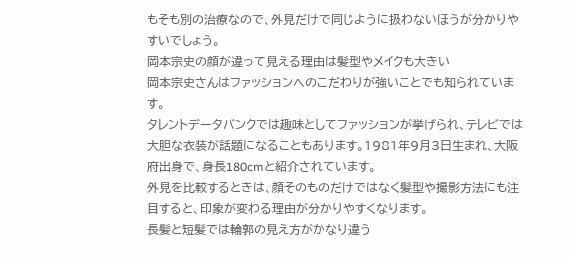もそも別の治療なので、外見だけで同じように扱わないほうが分かりやすいでしょう。
岡本宗史の顔が違って見える理由は髪型やメイクも大きい
岡本宗史さんはファッションへのこだわりが強いことでも知られています。
タレントデータバンクでは趣味としてファッションが挙げられ、テレビでは大胆な衣装が話題になることもあります。1981年9月3日生まれ、大阪府出身で、身長180cmと紹介されています。
外見を比較するときは、顔そのものだけではなく髪型や撮影方法にも注目すると、印象が変わる理由が分かりやすくなります。
長髪と短髪では輪郭の見え方がかなり違う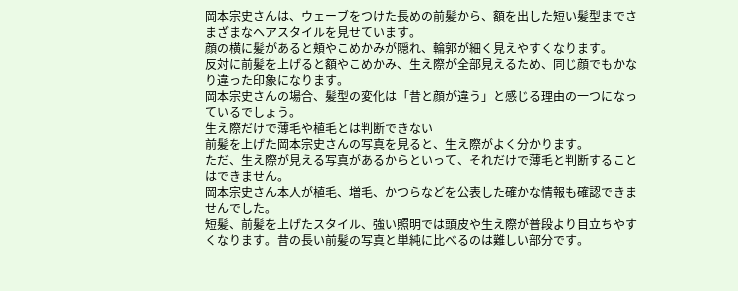岡本宗史さんは、ウェーブをつけた長めの前髪から、額を出した短い髪型までさまざまなヘアスタイルを見せています。
顔の横に髪があると頬やこめかみが隠れ、輪郭が細く見えやすくなります。
反対に前髪を上げると額やこめかみ、生え際が全部見えるため、同じ顔でもかなり違った印象になります。
岡本宗史さんの場合、髪型の変化は「昔と顔が違う」と感じる理由の一つになっているでしょう。
生え際だけで薄毛や植毛とは判断できない
前髪を上げた岡本宗史さんの写真を見ると、生え際がよく分かります。
ただ、生え際が見える写真があるからといって、それだけで薄毛と判断することはできません。
岡本宗史さん本人が植毛、増毛、かつらなどを公表した確かな情報も確認できませんでした。
短髪、前髪を上げたスタイル、強い照明では頭皮や生え際が普段より目立ちやすくなります。昔の長い前髪の写真と単純に比べるのは難しい部分です。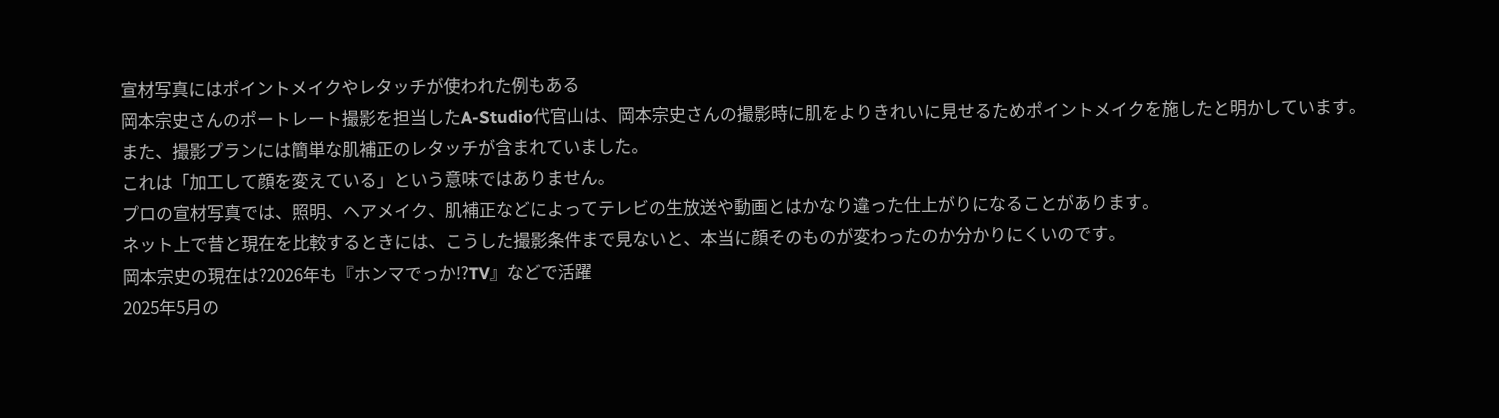宣材写真にはポイントメイクやレタッチが使われた例もある
岡本宗史さんのポートレート撮影を担当したA-Studio代官山は、岡本宗史さんの撮影時に肌をよりきれいに見せるためポイントメイクを施したと明かしています。
また、撮影プランには簡単な肌補正のレタッチが含まれていました。
これは「加工して顔を変えている」という意味ではありません。
プロの宣材写真では、照明、ヘアメイク、肌補正などによってテレビの生放送や動画とはかなり違った仕上がりになることがあります。
ネット上で昔と現在を比較するときには、こうした撮影条件まで見ないと、本当に顔そのものが変わったのか分かりにくいのです。
岡本宗史の現在は?2026年も『ホンマでっか!?TV』などで活躍
2025年5月の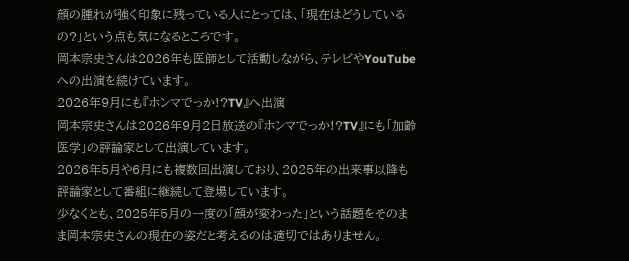顔の腫れが強く印象に残っている人にとっては、「現在はどうしているの?」という点も気になるところです。
岡本宗史さんは2026年も医師として活動しながら、テレビやYouTubeへの出演を続けています。
2026年9月にも『ホンマでっか!?TV』へ出演
岡本宗史さんは2026年9月2日放送の『ホンマでっか!?TV』にも「加齢医学」の評論家として出演しています。
2026年5月や6月にも複数回出演しており、2025年の出来事以降も評論家として番組に継続して登場しています。
少なくとも、2025年5月の一度の「顔が変わった」という話題をそのまま岡本宗史さんの現在の姿だと考えるのは適切ではありません。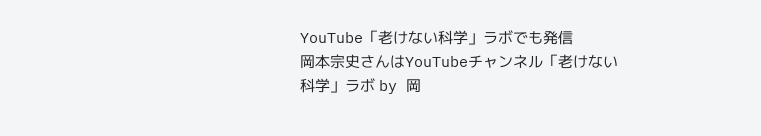YouTube「老けない科学」ラボでも発信
岡本宗史さんはYouTubeチャンネル「老けない科学」ラボ by 岡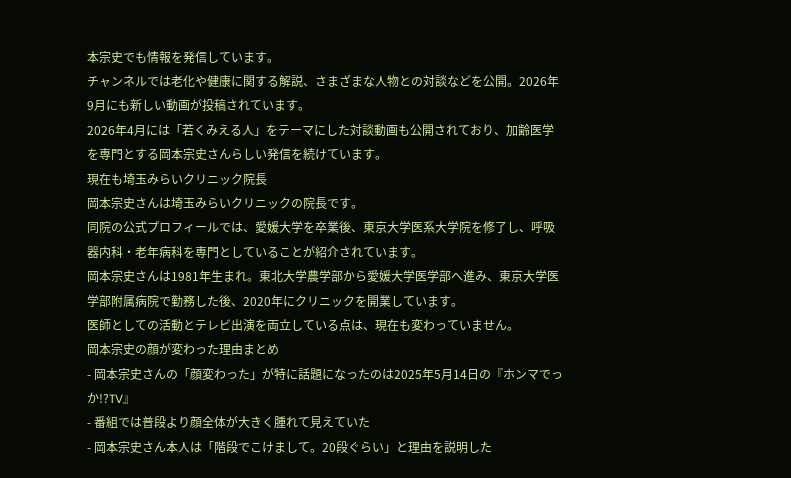本宗史でも情報を発信しています。
チャンネルでは老化や健康に関する解説、さまざまな人物との対談などを公開。2026年9月にも新しい動画が投稿されています。
2026年4月には「若くみえる人」をテーマにした対談動画も公開されており、加齢医学を専門とする岡本宗史さんらしい発信を続けています。
現在も埼玉みらいクリニック院長
岡本宗史さんは埼玉みらいクリニックの院長です。
同院の公式プロフィールでは、愛媛大学を卒業後、東京大学医系大学院を修了し、呼吸器内科・老年病科を専門としていることが紹介されています。
岡本宗史さんは1981年生まれ。東北大学農学部から愛媛大学医学部へ進み、東京大学医学部附属病院で勤務した後、2020年にクリニックを開業しています。
医師としての活動とテレビ出演を両立している点は、現在も変わっていません。
岡本宗史の顔が変わった理由まとめ
- 岡本宗史さんの「顔変わった」が特に話題になったのは2025年5月14日の『ホンマでっか!?TV』
- 番組では普段より顔全体が大きく腫れて見えていた
- 岡本宗史さん本人は「階段でこけまして。20段ぐらい」と理由を説明した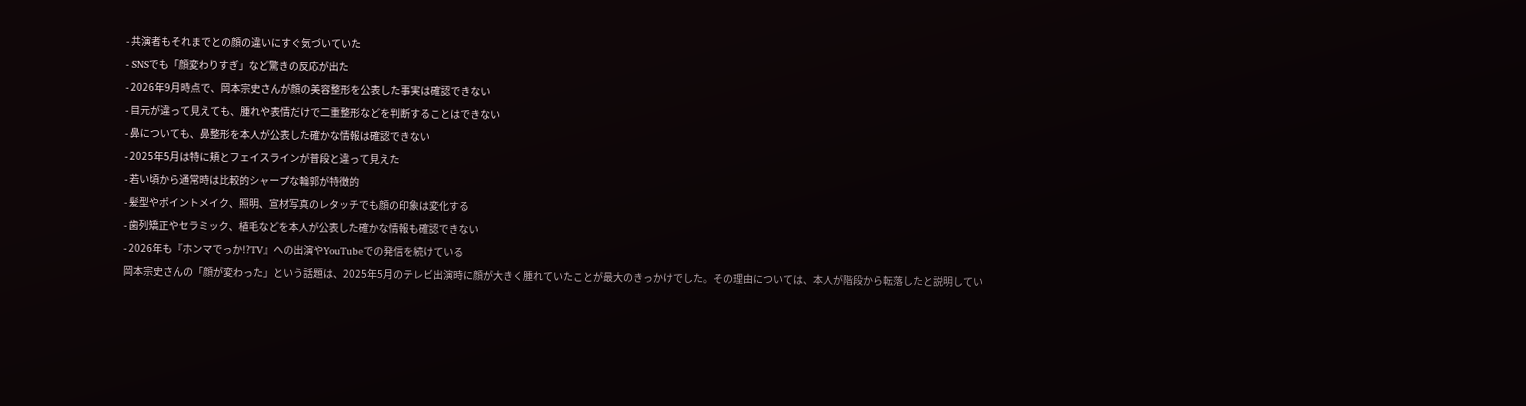- 共演者もそれまでとの顔の違いにすぐ気づいていた
- SNSでも「顔変わりすぎ」など驚きの反応が出た
- 2026年9月時点で、岡本宗史さんが顔の美容整形を公表した事実は確認できない
- 目元が違って見えても、腫れや表情だけで二重整形などを判断することはできない
- 鼻についても、鼻整形を本人が公表した確かな情報は確認できない
- 2025年5月は特に頬とフェイスラインが普段と違って見えた
- 若い頃から通常時は比較的シャープな輪郭が特徴的
- 髪型やポイントメイク、照明、宣材写真のレタッチでも顔の印象は変化する
- 歯列矯正やセラミック、植毛などを本人が公表した確かな情報も確認できない
- 2026年も『ホンマでっか!?TV』への出演やYouTubeでの発信を続けている
岡本宗史さんの「顔が変わった」という話題は、2025年5月のテレビ出演時に顔が大きく腫れていたことが最大のきっかけでした。その理由については、本人が階段から転落したと説明してい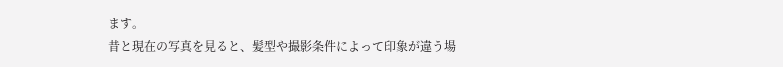ます。
昔と現在の写真を見ると、髪型や撮影条件によって印象が違う場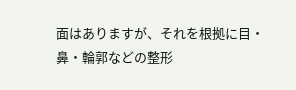面はありますが、それを根拠に目・鼻・輪郭などの整形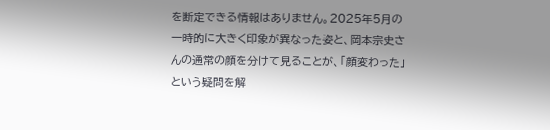を断定できる情報はありません。2025年5月の一時的に大きく印象が異なった姿と、岡本宗史さんの通常の顔を分けて見ることが、「顔変わった」という疑問を解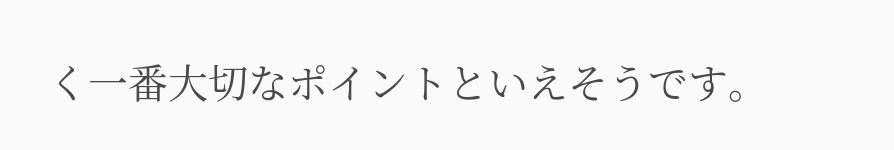く一番大切なポイントといえそうです。